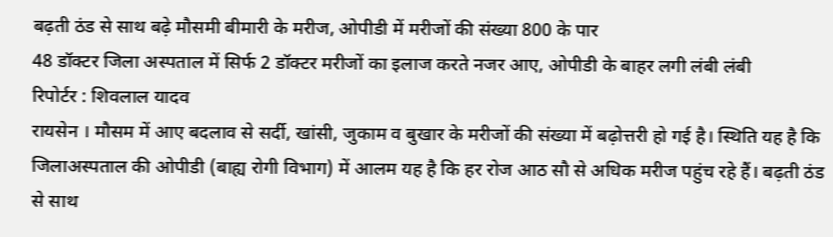बढ़ती ठंड से साथ बढ़े मौसमी बीमारी के मरीज, ओपीडी में मरीजों की संख्या 800 के पार
48 डॉक्टर जिला अस्पताल में सिर्फ 2 डॉक्टर मरीजों का इलाज करते नजर आए, ओपीडी के बाहर लगी लंबी लंबी
रिपोर्टर : शिवलाल यादव
रायसेन । मौसम में आए बदलाव से सर्दी, खांसी, जुकाम व बुखार के मरीजों की संख्या में बढ़ोत्तरी हो गई है। स्थिति यह है कि जिलाअस्पताल की ओपीडी (बाह्य रोगी विभाग) में आलम यह है कि हर रोज आठ सौ से अधिक मरीज पहुंच रहे हैं। बढ़ती ठंड से साथ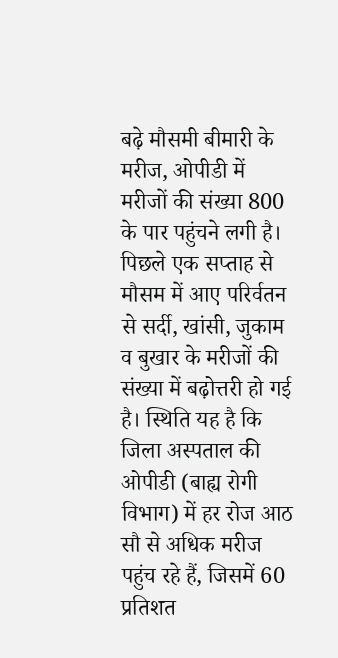बढ़े मौसमी बीमारी के मरीज, ओपीडी में मरीजों की संख्या 800 के पार पहुंचने लगी है।
पिछले एक सप्ताह से मौसम में आए परिर्वतन से सर्दी, खांसी, जुकाम व बुखार के मरीजों की संख्या में बढ़ोत्तरी हो गई है। स्थिति यह है कि जिला अस्पताल की ओपीडी (बाह्य रोगी विभाग) में हर रोज आठ सौ से अधिक मरीज पहुंच रहे हैं, जिसमें 60 प्रतिशत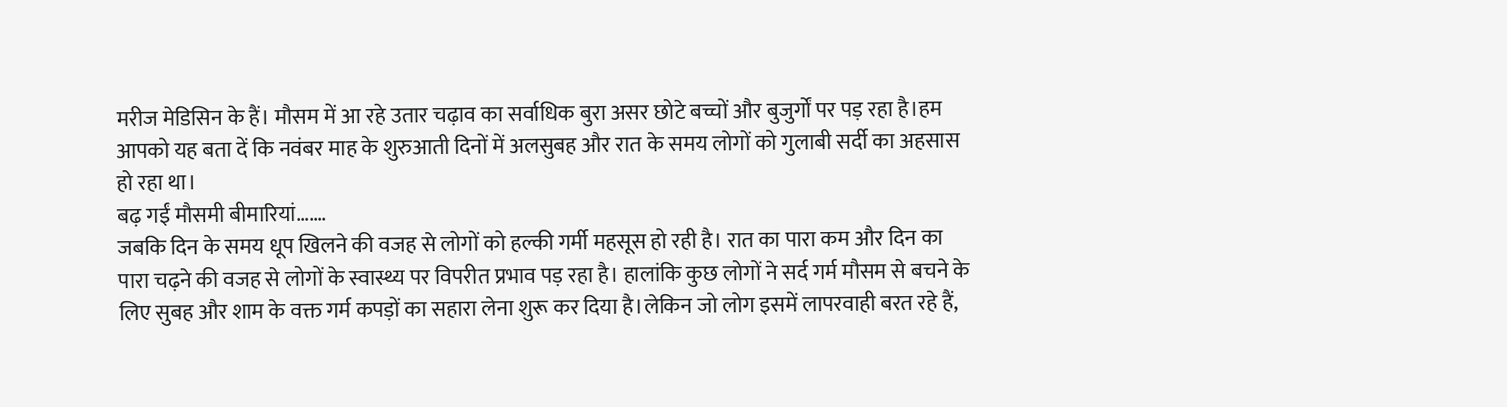मरीज मेडिसिन के हैं। मौसम में आ रहे उतार चढ़ाव का सर्वाधिक बुरा असर छोटे बच्चों और बुजुर्गों पर पड़ रहा है।हम आपको यह बता दें कि नवंबर माह के शुरुआती दिनों में अलसुबह और रात के समय लोगों को गुलाबी सर्दी का अहसास हो रहा था।
बढ़ गईं मौसमी बीमारियां…….
जबकि दिन के समय धूप खिलने की वजह से लोगों को हल्की गर्मी महसूस हो रही है। रात का पारा कम और दिन का पारा चढ़ने की वजह से लोगों के स्वास्थ्य पर विपरीत प्रभाव पड़ रहा है। हालांकि कुछ लोगों ने सर्द गर्म मौसम से बचने के लिए सुबह और शाम के वक्त गर्म कपड़ों का सहारा लेना शुरू कर दिया है।लेकिन जो लोग इसमें लापरवाही बरत रहे हैं,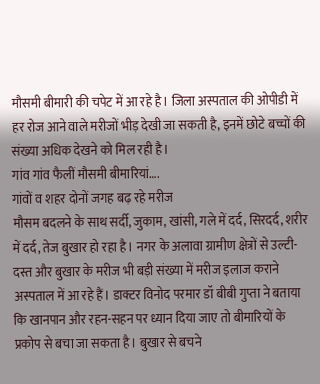मौसमी बीमारी की चपेट में आ रहे है। जिला अस्पताल की ओपीडी में हर रोज आने वाले मरीजों भीड़ देखी जा सकती है, इनमें छोटे बच्चों की संख्या अधिक देखने को मिल रही है।
गांव गांव फैलीं मौसमी बीमारियां….
गांवों व शहर दोनों जगह बढ़ रहे मरीज
मौसम बदलने के साथ सर्दी, जुकाम, खांसी, गले में दर्द, सिरदर्द, शरीर में दर्द, तेज बुखार हो रहा है। नगर के अलावा ग्रामीण क्षेत्रों से उल्टी-दस्त और बुखार के मरीज भी बड़ी संख्या में मरीज इलाज कराने अस्पताल में आ रहे हैं। डाक्टर विनोद परमार डॉ बीबी गुप्ता ने बताया कि खानपान और रहन-सहन पर ध्यान दिया जाए तो बीमारियों के प्रकोप से बचा जा सकता है। बुखार से बचने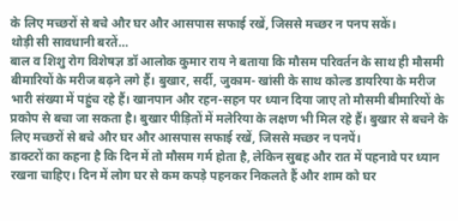के लिए मच्छरों से बचे और घर और आसपास सफाई रखें, जिससे मच्छर न पनप सकें।
थोड़ी सी सावधानी बरतें…
बाल व शिशु रोग विशेषज्ञ डॉ आलोक कुमार राय ने बताया कि मौसम परिवर्तन के साथ ही मौसमी बीमारियों के मरीज बढ़ने लगे हैं। बुखार, सर्दी, जुकाम- खांसी के साथ कोल्ड डायरिया के मरीज भारी संख्या में पहुंच रहे हैं। खानपान और रहन-सहन पर ध्यान दिया जाए तो मौसमी बीमारियों के प्रकोप से बचा जा सकता है। बुखार पीड़ितों में मलेरिया के लक्षण भी मिल रहे हैं। बुखार से बचने के लिए मच्छरों से बचे और घर और आसपास सफाई रखें, जिससे मच्छर न पनपें।
डाक्टरों का कहना है कि दिन में तो मौसम गर्म होता है, लेकिन सुबह और रात में पहनावे पर ध्यान रखना चाहिए। दिन में लोग घर से कम कपड़े पहनकर निकलते हैं और शाम को घर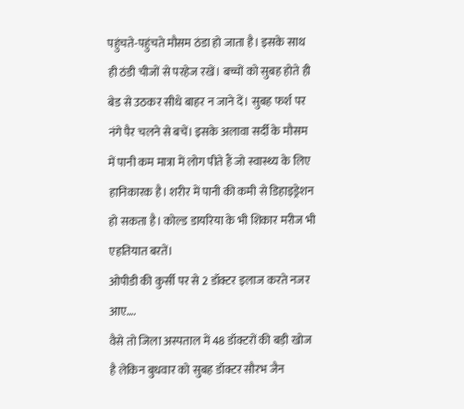पहुंचते-पहुंचते मौसम ठंडा हो जाता है। इसके साथ ही ठंडी चीजों से परहेज रखें। बच्चों को सुबह होते ही बेड से उठकर सीधे बाहर न जाने दें। सुबह फर्श पर नंगे पैर चलने से बचें। इसके अलावा सर्दी के मौसम में पानी कम मात्रा में लोग पीते हैं जो स्वास्थ्य के लिए हानिकारक है। शरीर में पानी की कमी से डिहाइड्रेशन हो सकता है। कोल्ड डायरिया के भी शिकार मरीज भी एहतियात बरतें।
ओपीडी की कुर्सी पर से 2 डॉक्टर इलाज करते नजर आए….
वैसे तो जिला अस्पताल में 48 डॉक्टरों की बड़ी खोज है लेकिन बुधवार को सुबह डॉक्टर सौरभ जैन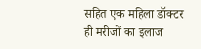सहित एक महिला डॉक्टर ही मरीजों का इलाज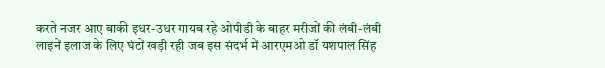करते नजर आए बाकी इधर-उधर गायब रहे ओपीडी के बाहर मरीजों की लंबी-लंबी लाइनें इलाज के लिए घंटों खड़ी रही जब इस संदर्भ में आरएमओ डॉ यशपाल सिंह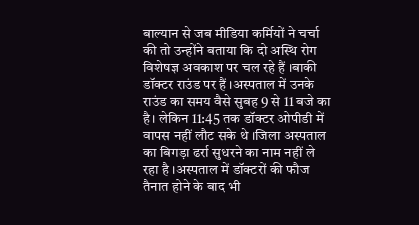बाल्यान से जब मीडिया कर्मियों ने चर्चा की तो उन्होंने बताया कि दो अस्थि रोग विशेषज्ञ अवकाश पर चल रहे हैं ।बाकी डॉक्टर राउंड पर हैं ।अस्पताल में उनके राउंड का समय वैसे सुबह 9 से 11 बजे का है। लेकिन 11:45 तक डॉक्टर ओपीडी में वापस नहीं लौट सके थे ।जिला अस्पताल का बिगड़ा ढर्रा सुधरने का नाम नहीं ले रहा है ।अस्पताल में डॉक्टरों की फौज तैनात होने के बाद भी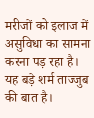मरीजों को इलाज में असुविधा का सामना करना पड़ रहा है। यह बड़े शर्म ताज्जुब की बात है।